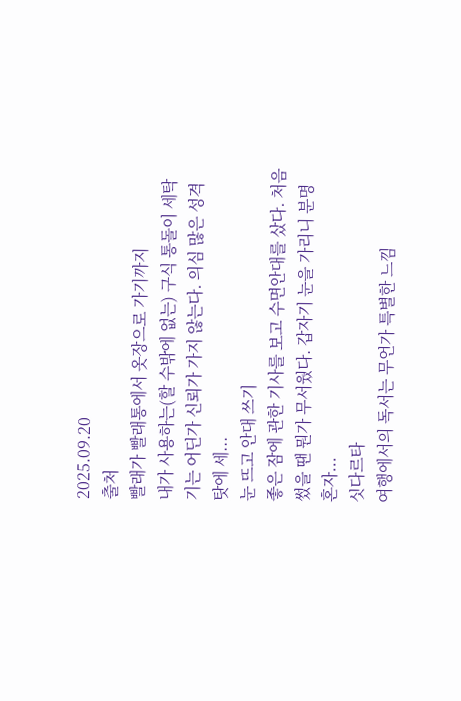2025.09.20
출처
빨래가 빨래통에서 옷장으로 가기까지
내가 사용하는(할 수밖에 없는) 구식 통돌이 세탁기는 어딘가 신뢰가 가지 않는다. 의심 많은 성격 탓에 세...
눈 뜨고 안대 쓰기
좋은 잠에 관한 기사를 보고 수면안대를 샀다. 처음 썼을 땐 뭔가 무서웠다. 갑자기 눈을 가리니 분명 혼자...
싯다르타
여행에서의 독서는 무언가 특별한 느낌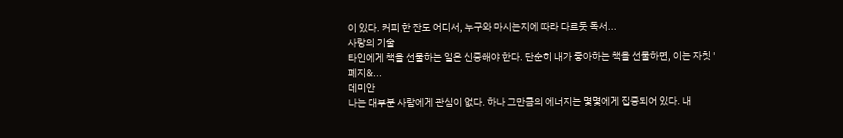이 있다. 커피 한 잔도 어디서, 누구와 마시는지에 따라 다르듯 독서...
사랑의 기술
타인에게 책을 선물하는 일은 신중해야 한다. 단순히 내가 좋아하는 책을 선물하면, 이는 자칫 '폐지&...
데미안
나는 대부분 사람에게 관심이 없다. 하나 그만큼의 에너지는 몇몇에게 집중되어 있다. 내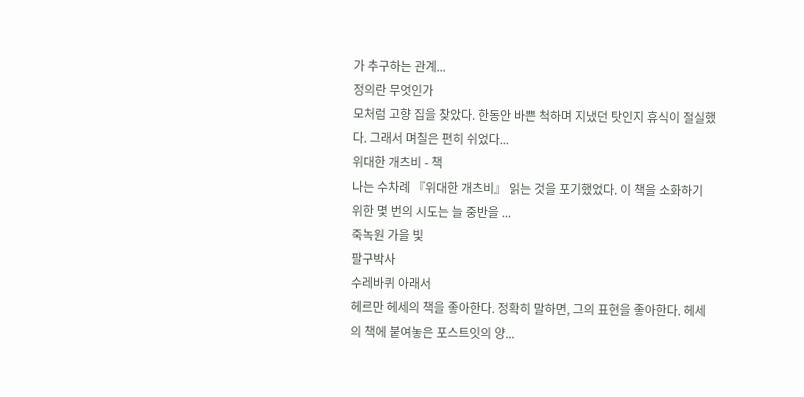가 추구하는 관계...
정의란 무엇인가
모처럼 고향 집을 찾았다. 한동안 바쁜 척하며 지냈던 탓인지 휴식이 절실했다. 그래서 며칠은 편히 쉬었다...
위대한 개츠비 - 책
나는 수차례 『위대한 개츠비』 읽는 것을 포기했었다. 이 책을 소화하기 위한 몇 번의 시도는 늘 중반을 ...
죽녹원 가을 빛
팔구박사
수레바퀴 아래서
헤르만 헤세의 책을 좋아한다. 정확히 말하면, 그의 표현을 좋아한다. 헤세의 책에 붙여놓은 포스트잇의 양...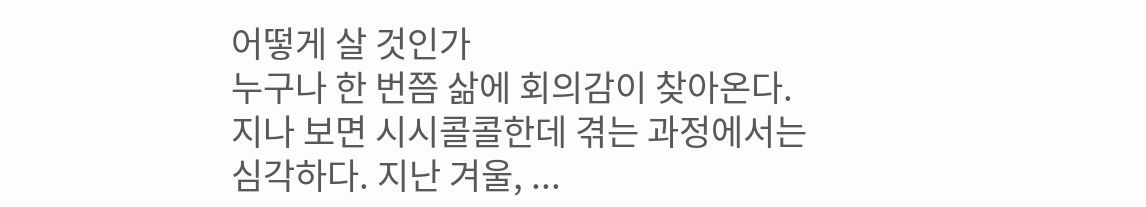어떻게 살 것인가
누구나 한 번쯤 삶에 회의감이 찾아온다. 지나 보면 시시콜콜한데 겪는 과정에서는 심각하다. 지난 겨울, ...